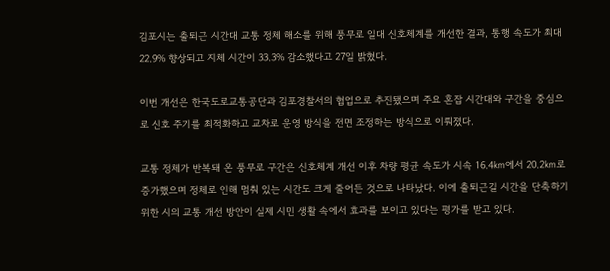김포시는 출퇴근 시간대 교통 정체 해소를 위해 풍무로 일대 신호체계를 개선한 결과, 통행 속도가 최대 22.9% 향상되고 지체 시간이 33.3% 감소했다고 27일 밝혔다.

이번 개선은 한국도로교통공단과 김포경찰서의 협업으로 추진됐으며 주요 혼잡 시간대와 구간을 중심으로 신호 주기를 최적화하고 교차로 운영 방식을 전면 조정하는 방식으로 이뤄졌다.

교통 정체가 반복돼 온 풍무로 구간은 신호체계 개선 이후 차량 평균 속도가 시속 16.4㎞에서 20.2㎞로 증가했으며 정체로 인해 멈춰 있는 시간도 크게 줄어든 것으로 나타났다. 이에 출퇴근길 시간을 단축하기 위한 시의 교통 개선 방안이 실제 시민 생활 속에서 효과를 보이고 있다는 평가를 받고 있다.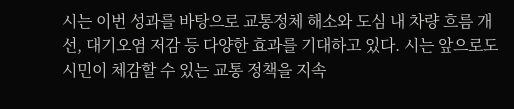시는 이번 성과를 바탕으로 교통정체 해소와 도심 내 차량 흐름 개선, 대기오염 저감 등 다양한 효과를 기대하고 있다. 시는 앞으로도 시민이 체감할 수 있는 교통 정책을 지속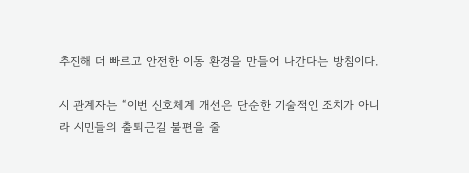추진해 더 빠르고 안전한 이동 환경을 만들어 나간다는 방침이다.

시 관계자는 “이번 신호체계 개선은 단순한 기술적인 조치가 아니라 시민들의 출퇴근길 불편을 줄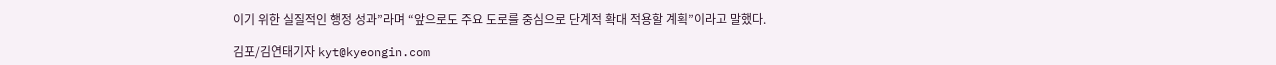이기 위한 실질적인 행정 성과”라며 “앞으로도 주요 도로를 중심으로 단계적 확대 적용할 계획”이라고 말했다.

김포/김연태기자 kyt@kyeongin.com